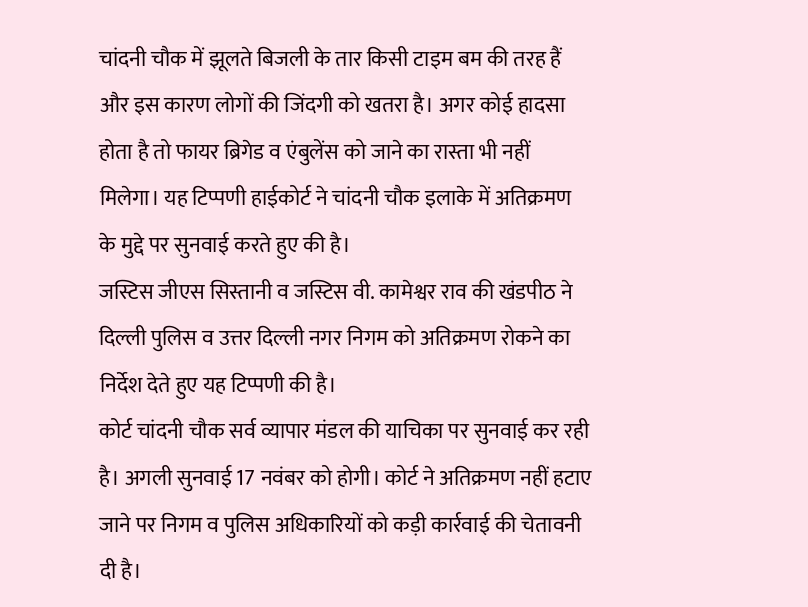चांदनी चौक में झूलते बिजली के तार किसी टाइम बम की तरह हैं और इस कारण लोगों की जिंदगी को खतरा है। अगर कोई हादसा होता है तो फायर ब्रिगेड व एंबुलेंस को जाने का रास्ता भी नहीं मिलेगा। यह टिप्पणी हाईकोर्ट ने चांदनी चौक इलाके में अतिक्रमण के मुद्दे पर सुनवाई करते हुए की है।
जस्टिस जीएस सिस्तानी व जस्टिस वी. कामेश्वर राव की खंडपीठ ने दिल्ली पुलिस व उत्तर दिल्ली नगर निगम को अतिक्रमण रोकने का निर्देश देते हुए यह टिप्पणी की है।
कोर्ट चांदनी चौक सर्व व्यापार मंडल की याचिका पर सुनवाई कर रही है। अगली सुनवाई 17 नवंबर को होगी। कोर्ट ने अतिक्रमण नहीं हटाए जाने पर निगम व पुलिस अधिकारियों को कड़ी कार्रवाई की चेतावनी दी है।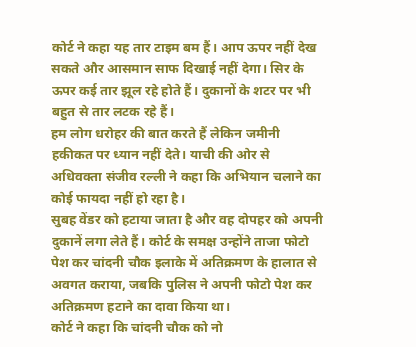कोर्ट ने कहा यह तार टाइम बम हैं। आप ऊपर नहीं देख सकते और आसमान साफ दिखाई नहीं देगा। सिर के ऊपर कई तार झूल रहे होते हैं। दुकानों के शटर पर भी बहुत से तार लटक रहे हैं।
हम लोग धरोहर की बात करते हैं लेकिन जमीनी हकीकत पर ध्यान नहीं देते। याची की ओर से अधिवक्ता संजीव रल्ली ने कहा कि अभियान चलाने का कोई फायदा नहीं हो रहा है।
सुबह वेंडर को हटाया जाता है और वह दोपहर को अपनी दुकानें लगा लेते हैं। कोर्ट के समक्ष उन्होंने ताजा फोटो पेश कर चांदनी चौक इलाके में अतिक्रमण के हालात से अवगत कराया, जबकि पुलिस ने अपनी फोटो पेश कर अतिक्रमण हटाने का दावा किया था।
कोर्ट ने कहा कि चांदनी चौक को नो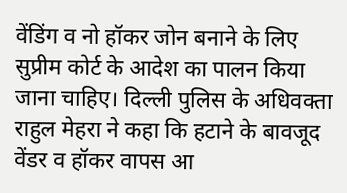वेंडिंग व नो हॉकर जोन बनाने के लिए सुप्रीम कोर्ट के आदेश का पालन किया जाना चाहिए। दिल्ली पुलिस के अधिवक्ता राहुल मेहरा ने कहा कि हटाने के बावजूद वेंडर व हॉकर वापस आ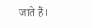जाते हैं।